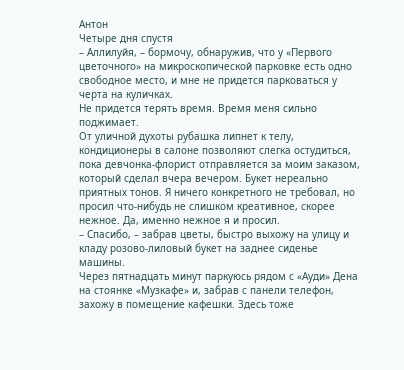Антон
Четыре дня спустя
– Аллилуйя, – бормочу, обнаружив, что у «Первого цветочного» на микроскопической парковке есть одно свободное место, и мне не придется парковаться у черта на куличках.
Не придется терять время. Время меня сильно поджимает.
От уличной духоты рубашка липнет к телу, кондиционеры в салоне позволяют слегка остудиться, пока девчонка-флорист отправляется за моим заказом, который сделал вчера вечером. Букет нереально приятных тонов. Я ничего конкретного не требовал, но просил что-нибудь не слишком креативное, скорее нежное. Да, именно нежное я и просил.
– Спасибо, – забрав цветы, быстро выхожу на улицу и кладу розово-лиловый букет на заднее сиденье машины.
Через пятнадцать минут паркуюсь рядом с «Ауди» Дена на стоянке «Музкафе» и, забрав с панели телефон, захожу в помещение кафешки. Здесь тоже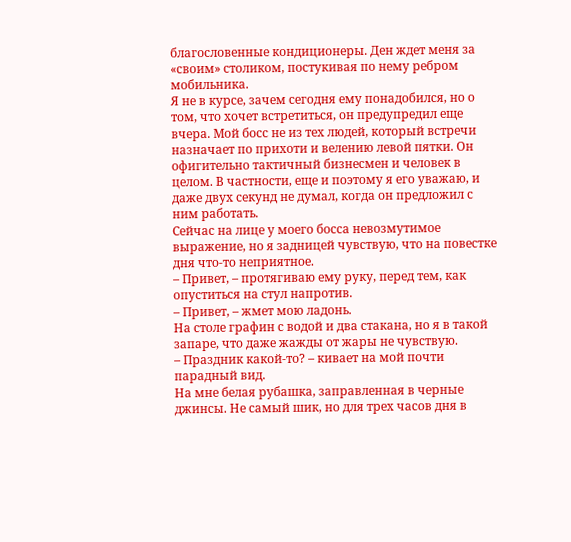благословенные кондиционеры. Ден ждет меня за «своим» столиком, постукивая по нему ребром мобильника.
Я не в курсе, зачем сегодня ему понадобился, но о том, что хочет встретиться, он предупредил еще вчера. Мой босс не из тех людей, который встречи назначает по прихоти и велению левой пятки. Он офигительно тактичный бизнесмен и человек в целом. В частности, еще и поэтому я его уважаю, и даже двух секунд не думал, когда он предложил с ним работать.
Сейчас на лице у моего босса невозмутимое выражение, но я задницей чувствую, что на повестке дня что-то неприятное.
– Привет, – протягиваю ему руку, перед тем, как опуститься на стул напротив.
– Привет, – жмет мою ладонь.
На столе графин с водой и два стакана, но я в такой запаре, что даже жажды от жары не чувствую.
– Праздник какой-то? – кивает на мой почти парадный вид.
На мне белая рубашка, заправленная в черные джинсы. Не самый шик, но для трех часов дня в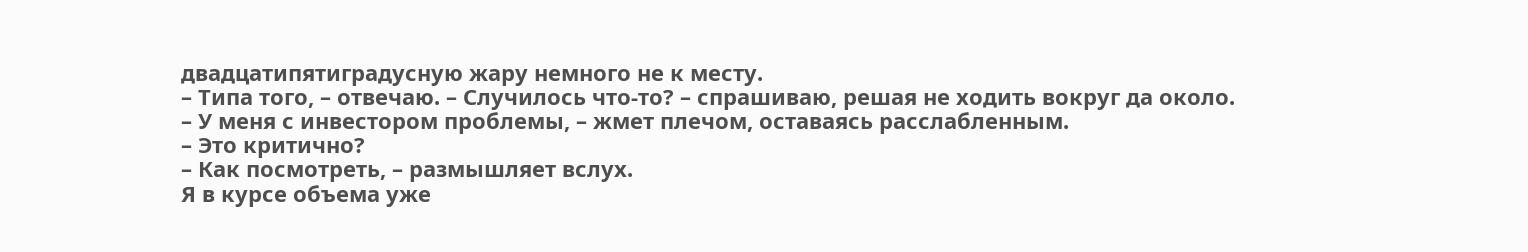двадцатипятиградусную жару немного не к месту.
– Типа того, – отвечаю. – Случилось что-то? – спрашиваю, решая не ходить вокруг да около.
– У меня с инвестором проблемы, – жмет плечом, оставаясь расслабленным.
– Это критично?
– Как посмотреть, – размышляет вслух.
Я в курсе объема уже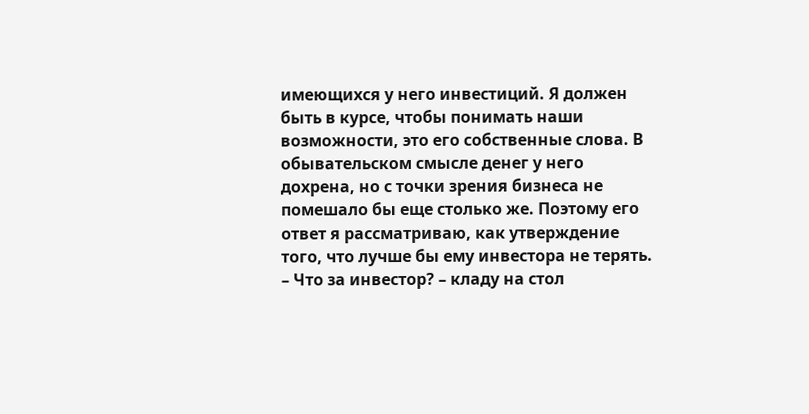имеющихся у него инвестиций. Я должен быть в курсе, чтобы понимать наши возможности, это его собственные слова. В обывательском смысле денег у него дохрена, но с точки зрения бизнеса не помешало бы еще столько же. Поэтому его ответ я рассматриваю, как утверждение того, что лучше бы ему инвестора не терять.
– Что за инвестор? – кладу на стол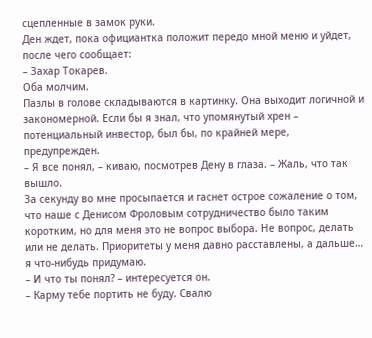сцепленные в замок руки.
Ден ждет, пока официантка положит передо мной меню и уйдет, после чего сообщает:
– Захар Токарев.
Оба молчим.
Пазлы в голове складываются в картинку. Она выходит логичной и закономерной. Если бы я знал, что упомянутый хрен – потенциальный инвестор, был бы, по крайней мере, предупрежден.
– Я все понял, – киваю, посмотрев Дену в глаза. – Жаль, что так вышло.
За секунду во мне просыпается и гаснет острое сожаление о том, что наше с Денисом Фроловым сотрудничество было таким коротким, но для меня это не вопрос выбора. Не вопрос, делать или не делать. Приоритеты у меня давно расставлены, а дальше… я что-нибудь придумаю.
– И что ты понял? – интересуется он.
– Карму тебе портить не буду. Свалю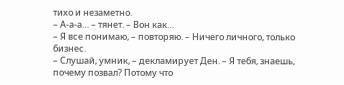тихо и незаметно.
– А-а-а… – тянет. – Вон как…
– Я все понимаю, – повторяю. – Ничего личного, только бизнес.
– Слушай, умник, – декламирует Ден. – Я тебя, знаешь, почему позвал? Потому что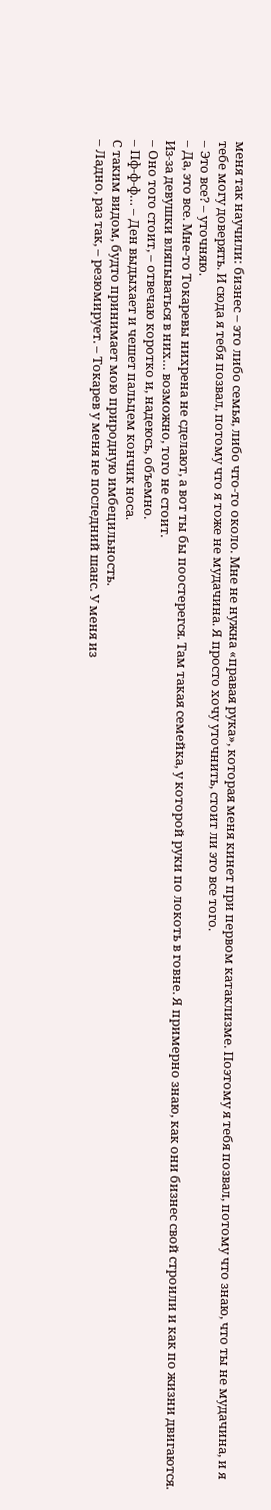меня так научили: бизнес – это либо семья, либо что-то около. Мне не нужна «правая рука», которая меня кинет при первом катаклизме. Поэтому я тебя позвал, потому что знаю, что ты не мудачина, и я тебе могу доверять. И сюда я тебя позвал, потому что я тоже не мудачина. Я просто хочу уточнить, стоит ли это все того.
– Это все? – уточняю.
– Да, это все. Мне-то Токаревы нихрена не сделают, а вот ты бы поостерегся. Там такая семейка, у которой руки по локоть в говне. Я примерно знаю, как они бизнес свой строили и как по жизни двигаются. Из-за девушки вляпываться в них… возможно, того не стоит.
– Оно того стоит, – отвечаю коротко и, надеюсь, объемно.
– Пф-ф-ф… – Ден выдыхает и чешет пальцем кончик носа.
С таким видом, будто принимает мою природную имбецильность.
– Ладно, раз так, – резюмирует. – Токарев у меня не последний шанс. У меня из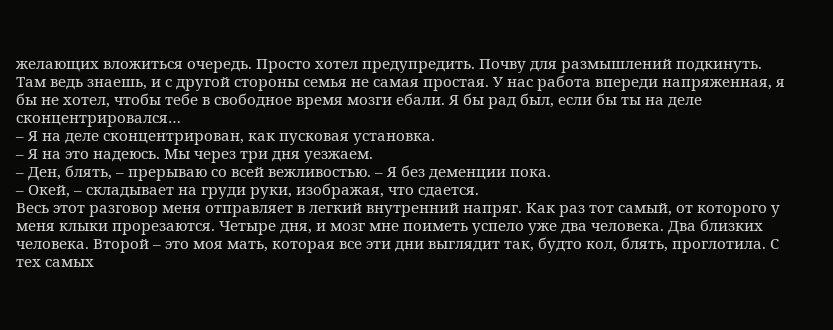желающих вложиться очередь. Просто хотел предупредить. Почву для размышлений подкинуть. Там ведь знаешь, и с другой стороны семья не самая простая. У нас работа впереди напряженная, я бы не хотел, чтобы тебе в свободное время мозги ебали. Я бы рад был, если бы ты на деле сконцентрировался…
– Я на деле сконцентрирован, как пусковая установка.
– Я на это надеюсь. Мы через три дня уезжаем.
– Ден, блять, – прерываю со всей вежливостью. – Я без деменции пока.
– Окей, – складывает на груди руки, изображая, что сдается.
Весь этот разговор меня отправляет в легкий внутренний напряг. Как раз тот самый, от которого у меня клыки прорезаются. Четыре дня, и мозг мне поиметь успело уже два человека. Два близких человека. Второй – это моя мать, которая все эти дни выглядит так, будто кол, блять, проглотила. С тех самых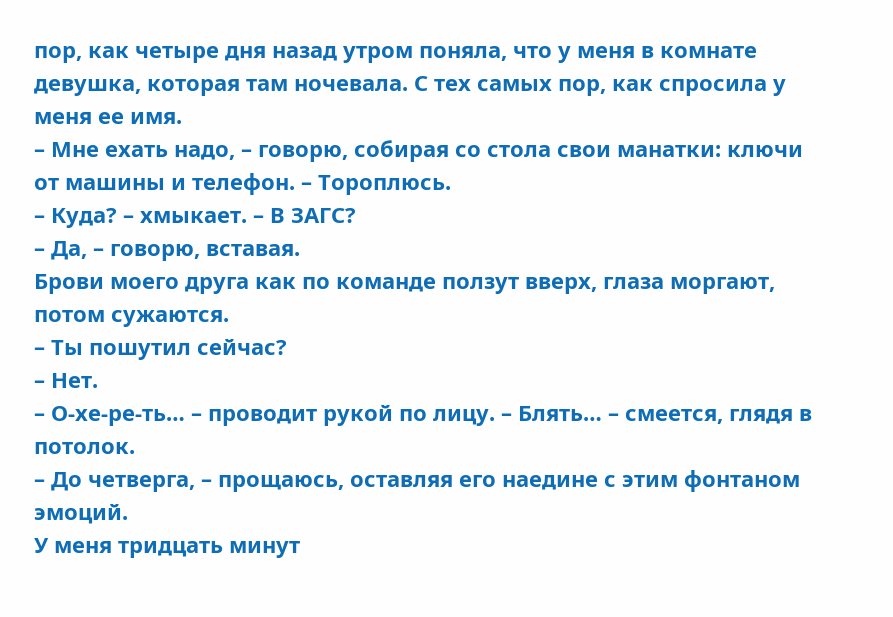пор, как четыре дня назад утром поняла, что у меня в комнате девушка, которая там ночевала. С тех самых пор, как спросила у меня ее имя.
– Мне ехать надо, – говорю, собирая со стола свои манатки: ключи от машины и телефон. – Тороплюсь.
– Куда? – хмыкает. – В ЗАГС?
– Да, – говорю, вставая.
Брови моего друга как по команде ползут вверх, глаза моргают, потом сужаются.
– Ты пошутил сейчас?
– Нет.
– О-хе-ре-ть… – проводит рукой по лицу. – Блять… – смеется, глядя в потолок.
– До четверга, – прощаюсь, оставляя его наедине с этим фонтаном эмоций.
У меня тридцать минут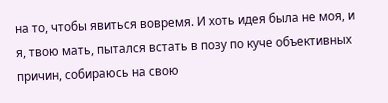на то, чтобы явиться вовремя. И хоть идея была не моя, и я, твою мать, пытался встать в позу по куче объективных причин, собираюсь на свою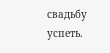свадьбу успеть.